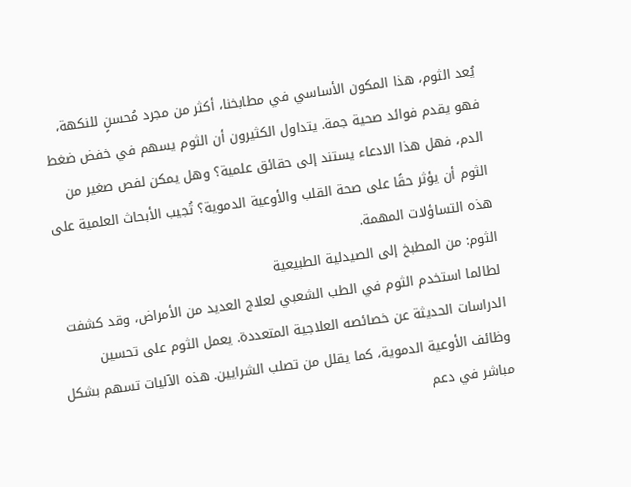يُعد الثوم، هذا المكون الأساسي في مطابخنا، أكثر من مجرد مُحسنٍ للنكهة، فهو يقدم فوائد صحية جمة. يتداول الكثيرون أن الثوم يسهم في خفض ضغط الدم، فهل هذا الادعاء يستند إلى حقائق علمية؟ وهل يمكن لفص صغير من الثوم أن يؤثر حقًا على صحة القلب والأوعية الدموية؟ تُجيب الأبحاث العلمية على هذه التساؤلات المهمة.
الثوم: من المطبخ إلى الصيدلية الطبيعية
لطالما استخدم الثوم في الطب الشعبي لعلاج العديد من الأمراض، وقد كشفت الدراسات الحديثة عن خصائصه العلاجية المتعددة. يعمل الثوم على تحسين وظائف الأوعية الدموية، كما يقلل من تصلب الشرايين. هذه الآليات تسهم بشكل مباشر في دعم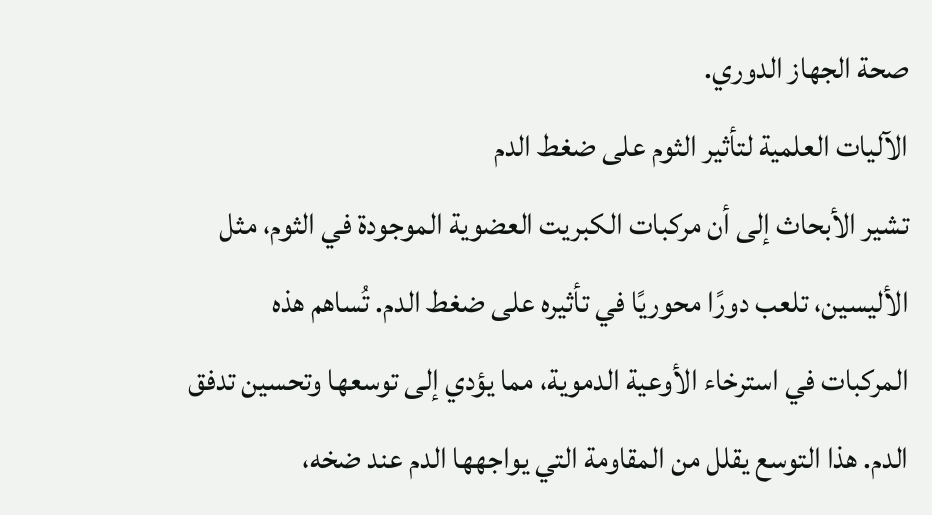صحة الجهاز الدوري.
الآليات العلمية لتأثير الثوم على ضغط الدم
تشير الأبحاث إلى أن مركبات الكبريت العضوية الموجودة في الثوم، مثل الأليسين، تلعب دورًا محوريًا في تأثيره على ضغط الدم. تُساهم هذه المركبات في استرخاء الأوعية الدموية، مما يؤدي إلى توسعها وتحسين تدفق الدم. هذا التوسع يقلل من المقاومة التي يواجهها الدم عند ضخه،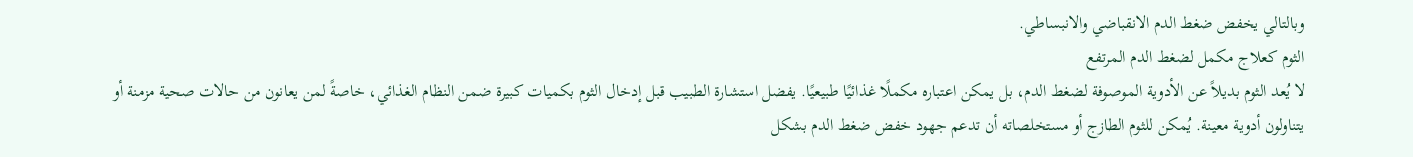وبالتالي يخفض ضغط الدم الانقباضي والانبساطي.
الثوم كعلاج مكمل لضغط الدم المرتفع
لا يُعد الثوم بديلاً عن الأدوية الموصوفة لضغط الدم، بل يمكن اعتباره مكملًا غذائيًا طبيعيًا. يفضل استشارة الطبيب قبل إدخال الثوم بكميات كبيرة ضمن النظام الغذائي، خاصةً لمن يعانون من حالات صحية مزمنة أو يتناولون أدوية معينة. يُمكن للثوم الطازج أو مستخلصاته أن تدعم جهود خفض ضغط الدم بشكل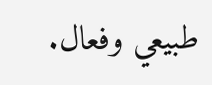طبيعي وفعال.